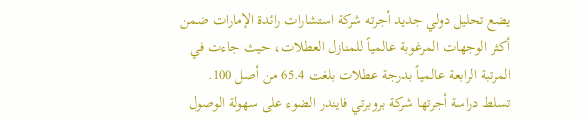يضع تحليل دولي جديد أجرته شركة استشارات رائدة الإمارات ضمن أكثر الوجهات المرغوبة عالمياً للمنازل العطلات، حيث جاءت في المرتبة الرابعة عالمياً بدرجة عطلات بلغت 65.4 من أصل 100.
تسلط دراسة أجرتها شركة بروبرتي فايندر الضوء على سهولة الوصول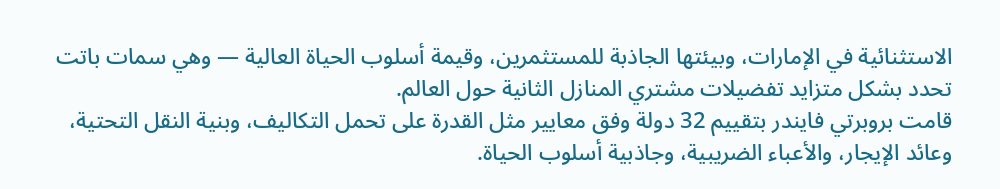الاستثنائية في الإمارات، وبيئتها الجاذبة للمستثمرين، وقيمة أسلوب الحياة العالية — وهي سمات باتت تحدد بشكل متزايد تفضيلات مشتري المنازل الثانية حول العالم.
قامت بروبرتي فايندر بتقييم 32 دولة وفق معايير مثل القدرة على تحمل التكاليف، وبنية النقل التحتية، وعائد الإيجار، والأعباء الضريبية، وجاذبية أسلوب الحياة.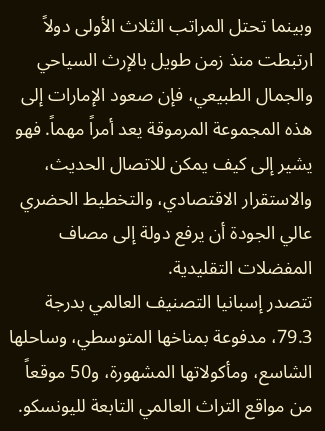وبينما تحتل المراتب الثلاث الأولى دولاً ارتبطت منذ زمن طويل بالإرث السياحي والجمال الطبيعي، فإن صعود الإمارات إلى هذه المجموعة المرموقة يعد أمراً مهماً. فهو يشير إلى كيف يمكن للاتصال الحديث، والاستقرار الاقتصادي، والتخطيط الحضري عالي الجودة أن يرفع دولة إلى مصاف المفضلات التقليدية.
تتصدر إسبانيا التصنيف العالمي بدرجة 79.3، مدفوعة بمناخها المتوسطي، وساحلها الشاسع، ومأكولاتها المشهورة، و50 موقعاً من مواقع التراث العالمي التابعة لليونسكو.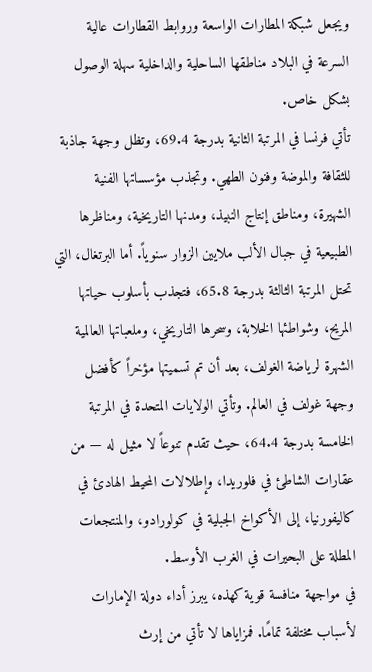ويجعل شبكة المطارات الواسعة وروابط القطارات عالية السرعة في البلاد مناطقها الساحلية والداخلية سهلة الوصول بشكل خاص.
تأتي فرنسا في المرتبة الثانية بدرجة 69.4، وتظل وجهة جاذبة للثقافة والموضة وفنون الطهي. وتجذب مؤسساتها الفنية الشهيرة، ومناطق إنتاج النبيذ، ومدنها التاريخية، ومناظرها الطبيعية في جبال الألب ملايين الزوار سنوياً. أما البرتغال، التي تحتل المرتبة الثالثة بدرجة 65.8، فتجذب بأسلوب حياتها المريح، وشواطئها الخلابة، وسحرها التاريخي، وملعباتها العالمية الشهرة لرياضة الغولف، بعد أن تم تسميتها مؤخراً كأفضل وجهة غولف في العالم. وتأتي الولايات المتحدة في المرتبة الخامسة بدرجة 64.4، حيث تقدم تنوعاً لا مثيل له — من عقارات الشاطئ في فلوريدا، وإطلالات المحيط الهادئ في كاليفورنيا، إلى الأكواخ الجبلية في كولورادو، والمنتجعات المطلة على البحيرات في الغرب الأوسط.
في مواجهة منافسة قوية كهذه، يبرز أداء دولة الإمارات لأسباب مختلفة تمامًا. فمزاياها لا تأتي من إرث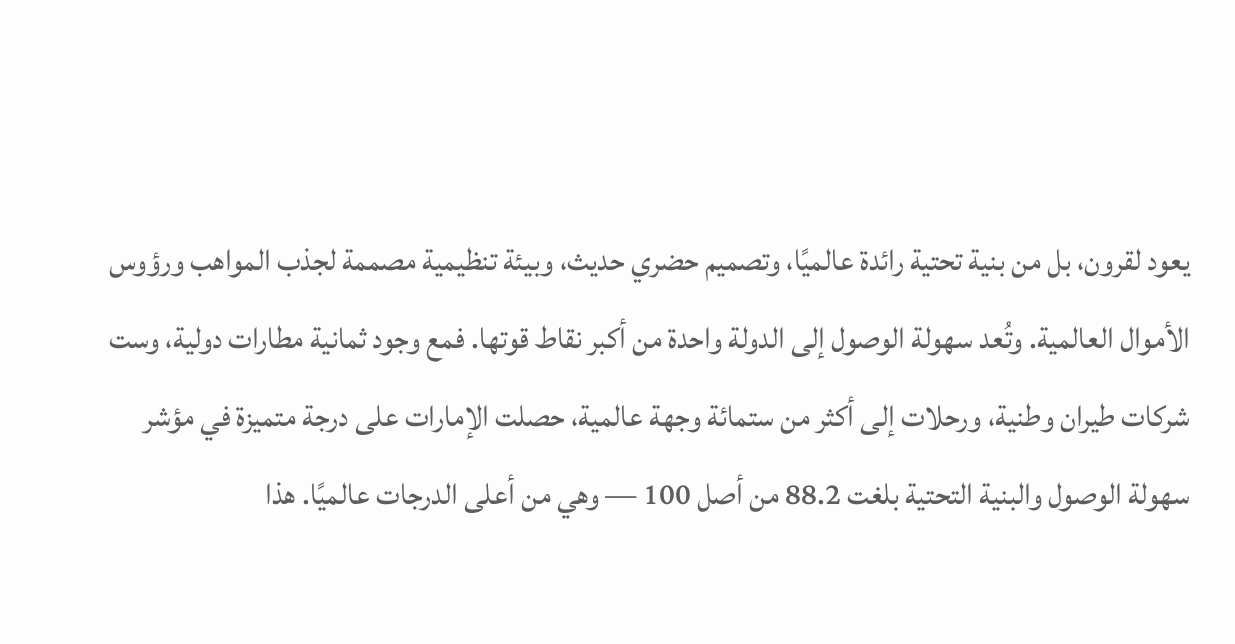يعود لقرون، بل من بنية تحتية رائدة عالميًا، وتصميم حضري حديث، وبيئة تنظيمية مصممة لجذب المواهب ورؤوس الأموال العالمية. وتُعد سهولة الوصول إلى الدولة واحدة من أكبر نقاط قوتها. فمع وجود ثمانية مطارات دولية، وست شركات طيران وطنية، ورحلات إلى أكثر من ستمائة وجهة عالمية، حصلت الإمارات على درجة متميزة في مؤشر سهولة الوصول والبنية التحتية بلغت 88.2 من أصل 100 — وهي من أعلى الدرجات عالميًا. هذا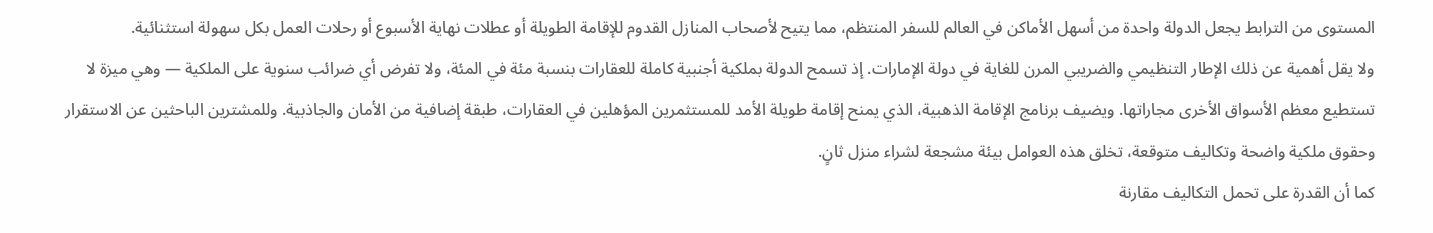المستوى من الترابط يجعل الدولة واحدة من أسهل الأماكن في العالم للسفر المنتظم، مما يتيح لأصحاب المنازل القدوم للإقامة الطويلة أو عطلات نهاية الأسبوع أو رحلات العمل بكل سهولة استثنائية.
ولا يقل أهمية عن ذلك الإطار التنظيمي والضريبي المرن للغاية في دولة الإمارات. إذ تسمح الدولة بملكية أجنبية كاملة للعقارات بنسبة مئة في المئة، ولا تفرض أي ضرائب سنوية على الملكية — وهي ميزة لا تستطيع معظم الأسواق الأخرى مجاراتها. ويضيف برنامج الإقامة الذهبية، الذي يمنح إقامة طويلة الأمد للمستثمرين المؤهلين في العقارات، طبقة إضافية من الأمان والجاذبية. وللمشترين الباحثين عن الاستقرار وحقوق ملكية واضحة وتكاليف متوقعة، تخلق هذه العوامل بيئة مشجعة لشراء منزل ثانٍ.
كما أن القدرة على تحمل التكاليف مقارنة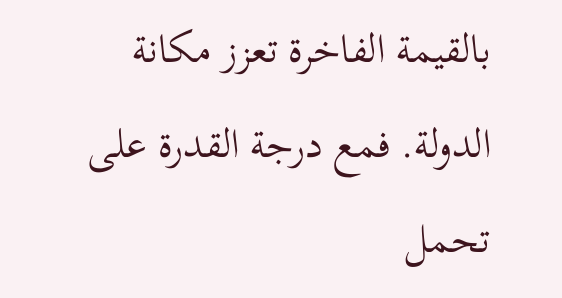بالقيمة الفاخرة تعزز مكانة الدولة. فمع درجة القدرة على تحمل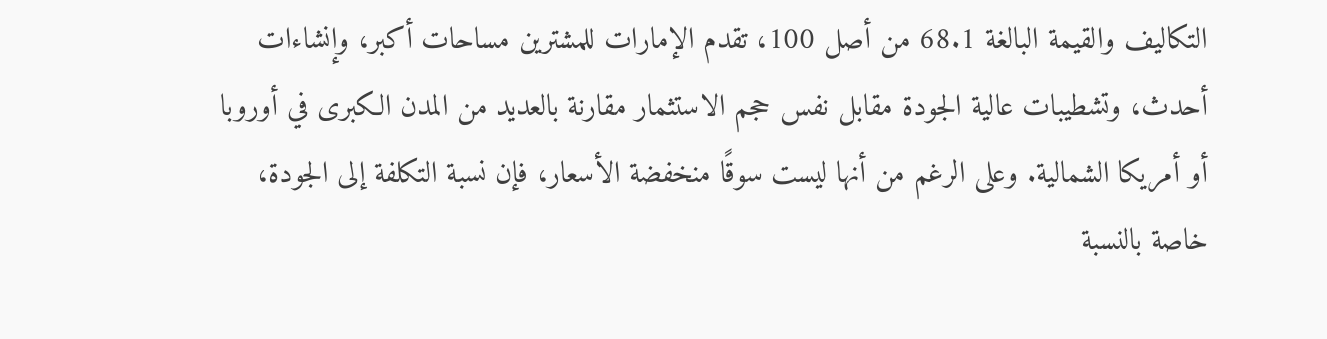التكاليف والقيمة البالغة 68.1 من أصل 100، تقدم الإمارات للمشترين مساحات أكبر، وإنشاءات أحدث، وتشطيبات عالية الجودة مقابل نفس حجم الاستثمار مقارنة بالعديد من المدن الكبرى في أوروبا أو أمريكا الشمالية. وعلى الرغم من أنها ليست سوقًا منخفضة الأسعار، فإن نسبة التكلفة إلى الجودة، خاصة بالنسبة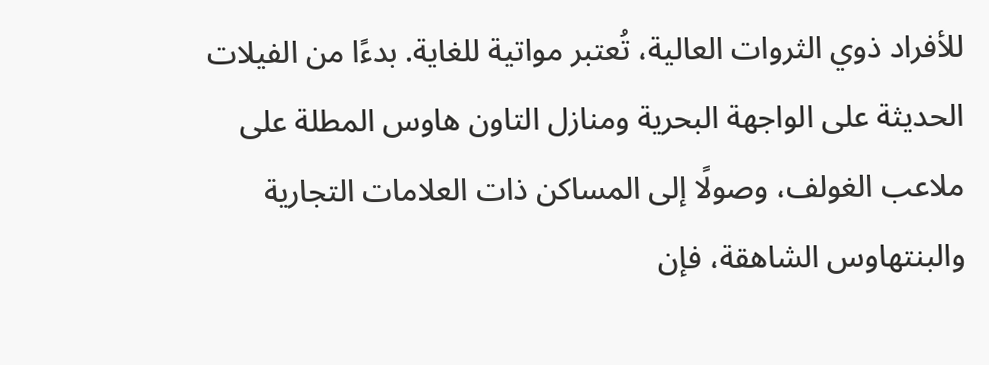للأفراد ذوي الثروات العالية، تُعتبر مواتية للغاية. بدءًا من الفيلات الحديثة على الواجهة البحرية ومنازل التاون هاوس المطلة على ملاعب الغولف، وصولًا إلى المساكن ذات العلامات التجارية والبنتهاوس الشاهقة، فإن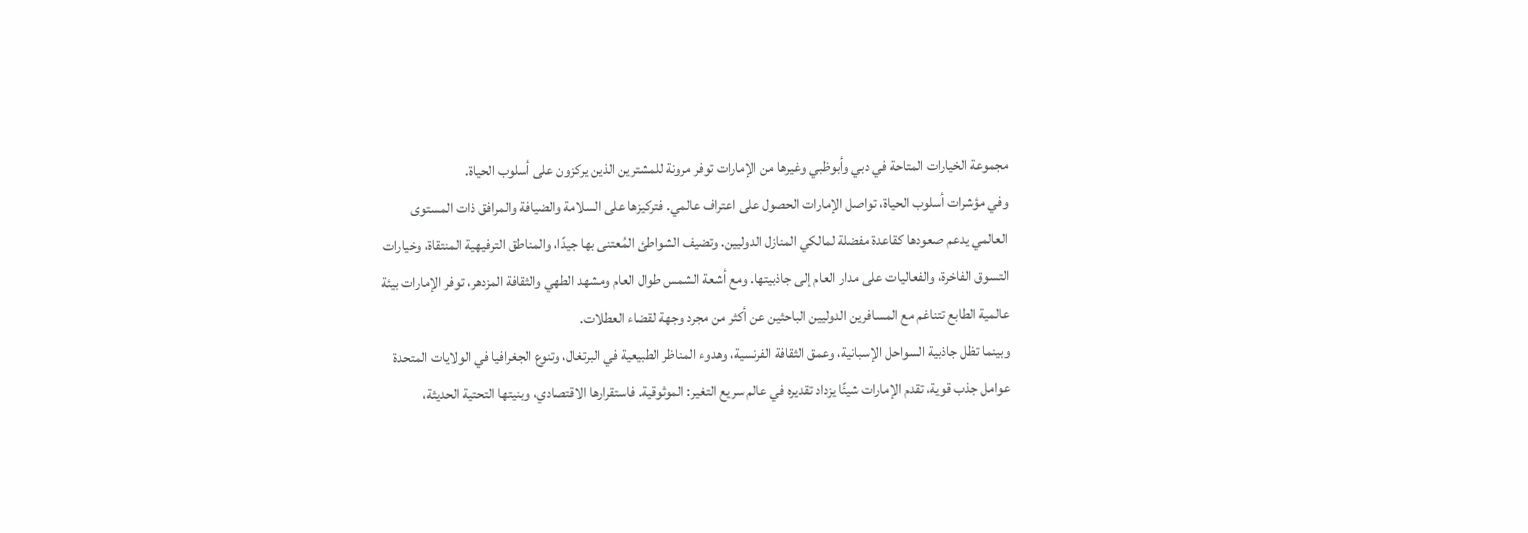مجموعة الخيارات المتاحة في دبي وأبوظبي وغيرها من الإمارات توفر مرونة للمشترين الذين يركزون على أسلوب الحياة.
وفي مؤشرات أسلوب الحياة، تواصل الإمارات الحصول على اعتراف عالمي. فتركيزها على السلامة والضيافة والمرافق ذات المستوى العالمي يدعم صعودها كقاعدة مفضلة لمالكي المنازل الدوليين. وتضيف الشواطئ المُعتنى بها جيدًا، والمناطق الترفيهية المنتقاة، وخيارات التسوق الفاخرة، والفعاليات على مدار العام إلى جاذبيتها. ومع أشعة الشمس طوال العام ومشهد الطهي والثقافة المزدهر، توفر الإمارات بيئة عالمية الطابع تتناغم مع المسافرين الدوليين الباحثين عن أكثر من مجرد وجهة لقضاء العطلات.
وبينما تظل جاذبية السواحل الإسبانية، وعمق الثقافة الفرنسية، وهدوء المناظر الطبيعية في البرتغال، وتنوع الجغرافيا في الولايات المتحدة عوامل جذب قوية، تقدم الإمارات شيئًا يزداد تقديره في عالم سريع التغير: الموثوقية. فاستقرارها الاقتصادي، وبنيتها التحتية الحديثة،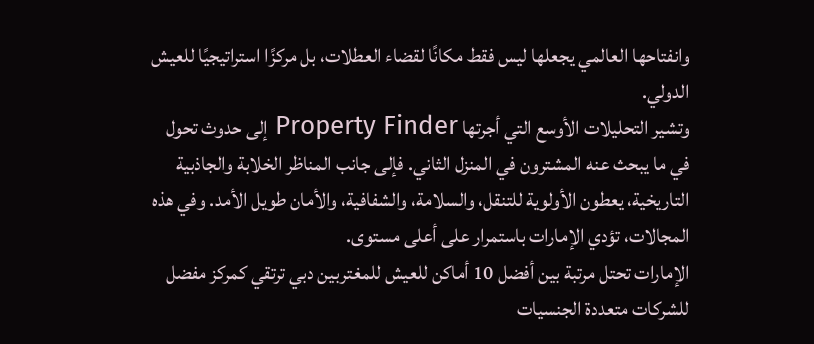وانفتاحها العالمي يجعلها ليس فقط مكانًا لقضاء العطلات، بل مركزًا استراتيجيًا للعيش الدولي.
وتشير التحليلات الأوسع التي أجرتها Property Finder إلى حدوث تحول في ما يبحث عنه المشترون في المنزل الثاني. فإلى جانب المناظر الخلابة والجاذبية التاريخية، يعطون الأولوية للتنقل، والسلامة، والشفافية، والأمان طويل الأمد. وفي هذه المجالات، تؤدي الإمارات باستمرار على أعلى مستوى.
الإمارات تحتل مرتبة بين أفضل 10 أماكن للعيش للمغتربين دبي ترتقي كمركز مفضل للشركات متعددة الجنسيات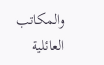والمكاتب العائلية